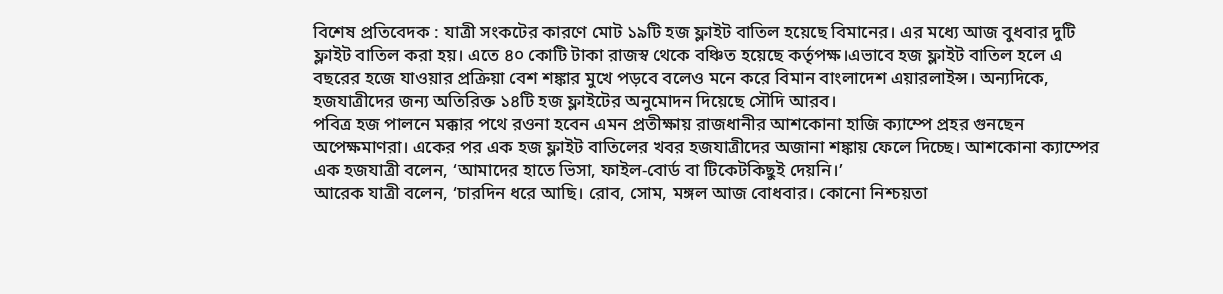বিশেষ প্রতিবেদক : যাত্রী সংকটের কারণে মোট ১৯টি হজ ফ্লাইট বাতিল হয়েছে বিমানের। এর মধ্যে আজ বুধবার দুটি ফ্লাইট বাতিল করা হয়। এতে ৪০ কোটি টাকা রাজস্ব থেকে বঞ্চিত হয়েছে কর্তৃপক্ষ।এভাবে হজ ফ্লাইট বাতিল হলে এ বছরের হজে যাওয়ার প্রক্রিয়া বেশ শঙ্কার মুখে পড়বে বলেও মনে করে বিমান বাংলাদেশ এয়ারলাইন্স। অন্যদিকে, হজযাত্রীদের জন্য অতিরিক্ত ১৪টি হজ ফ্লাইটের অনুমোদন দিয়েছে সৌদি আরব।
পবিত্র হজ পালনে মক্কার পথে রওনা হবেন এমন প্রতীক্ষায় রাজধানীর আশকোনা হাজি ক্যাম্পে প্রহর গুনছেন অপেক্ষমাণরা। একের পর এক হজ ফ্লাইট বাতিলের খবর হজযাত্রীদের অজানা শঙ্কায় ফেলে দিচ্ছে। আশকোনা ক্যাম্পের এক হজযাত্রী বলেন, ‘আমাদের হাতে ভিসা, ফাইল-বোর্ড বা টিকেটকিছুই দেয়নি।’
আরেক যাত্রী বলেন, ‘চারদিন ধরে আছি। রোব, সোম, মঙ্গল আজ বোধবার। কোনো নিশ্চয়তা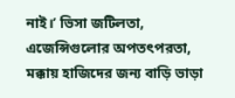নাই।’ ভিসা জটিলতা, এজেন্সিগুলোর অপতৎপরতা, মক্কায় হাজিদের জন্য বাড়ি ভাড়া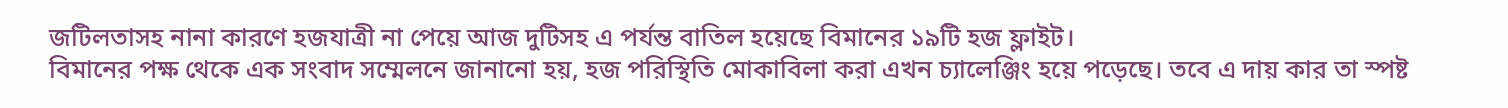জটিলতাসহ নানা কারণে হজযাত্রী না পেয়ে আজ দুটিসহ এ পর্যন্ত বাতিল হয়েছে বিমানের ১৯টি হজ ফ্লাইট।
বিমানের পক্ষ থেকে এক সংবাদ সম্মেলনে জানানো হয়, হজ পরিস্থিতি মোকাবিলা করা এখন চ্যালেঞ্জিং হয়ে পড়েছে। তবে এ দায় কার তা স্পষ্ট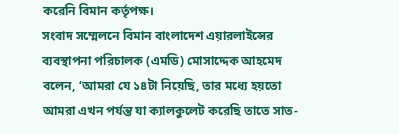করেনি বিমান কর্তৃপক্ষ।
সংবাদ সম্মেলনে বিমান বাংলাদেশ এয়ারলাইন্সের ব্যবস্থাপনা পরিচালক (এমডি) মোসাদ্দেক আহমেদ বলেন, ‘আমরা যে ১৪টা নিয়েছি, তার মধ্যে হয়তো আমরা এখন পর্যন্ত যা ক্যালকুলেট করেছি তাতে সাত-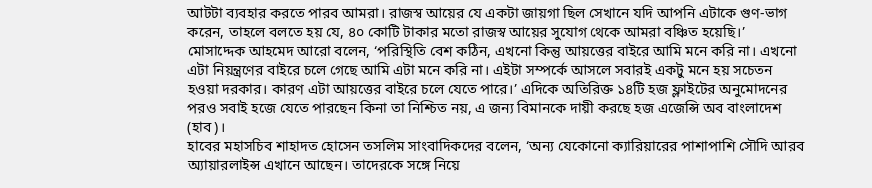আটটা ব্যবহার করতে পারব আমরা। রাজস্ব আয়ের যে একটা জায়গা ছিল সেখানে যদি আপনি এটাকে গুণ-ভাগ করেন, তাহলে বলতে হয় যে, ৪০ কোটি টাকার মতো রাজস্ব আয়ের সুযোগ থেকে আমরা বঞ্চিত হয়েছি।’
মোসাদ্দেক আহমেদ আরো বলেন, ‘পরিস্থিতি বেশ কঠিন, এখনো কিন্তু আয়ত্তের বাইরে আমি মনে করি না। এখনো এটা নিয়ন্ত্রণের বাইরে চলে গেছে আমি এটা মনে করি না। এইটা সম্পর্কে আসলে সবারই একটু মনে হয় সচেতন হওয়া দরকার। কারণ এটা আয়ত্তের বাইরে চলে যেতে পারে।’ এদিকে অতিরিক্ত ১৪টি হজ ফ্লাইটের অনুমোদনের পরও সবাই হজে যেতে পারছেন কিনা তা নিশ্চিত নয়, এ জন্য বিমানকে দায়ী করছে হজ এজেন্সি অব বাংলাদেশ (হাব)।
হাবের মহাসচিব শাহাদত হোসেন তসলিম সাংবাদিকদের বলেন, ‘অন্য যেকোনো ক্যারিয়ারের পাশাপাশি সৌদি আরব অ্যায়ারলাইন্স এখানে আছেন। তাদেরকে সঙ্গে নিয়ে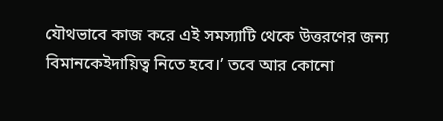যৌথভাবে কাজ করে এই সমস্যাটি থেকে উত্তরণের জন্য বিমানকেইদায়িত্ব নিতে হবে।’ তবে আর কোনো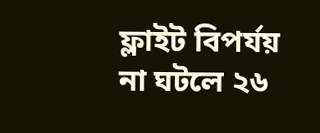ফ্লাইট বিপর্যয় না ঘটলে ২৬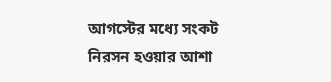আগস্টের মধ্যে সংকট নিরসন হওয়ার আশা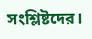সংশ্লিষ্টদের।